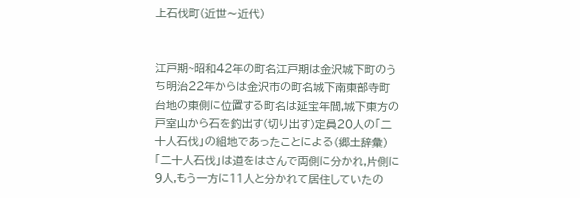上石伐町(近世〜近代)


江戸期~昭和42年の町名江戸期は金沢城下町のうち明治22年からは金沢市の町名城下南東部寺町台地の東側に位置する町名は延宝年間,城下東方の戸室山から石を釣出す(切り出す)定員20人の「二十人石伐」の組地であったことによる(郷土辞彙)「二十人石伐」は道をはさんで両側に分かれ,片側に9人,もう一方に11人と分かれて居住していたの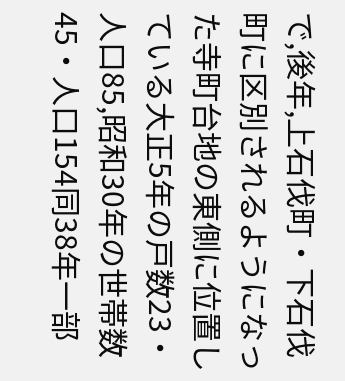で,後年,上石伐町・下石伐町に区別されるようになった寺町台地の東側に位置している大正5年の戸数23・人口85,昭和30年の世帯数45・人口154同38年一部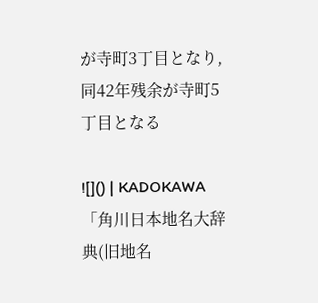が寺町3丁目となり,同42年残余が寺町5丁目となる

![]() | KADOKAWA 「角川日本地名大辞典(旧地名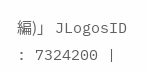編)」 JLogosID : 7324200 |